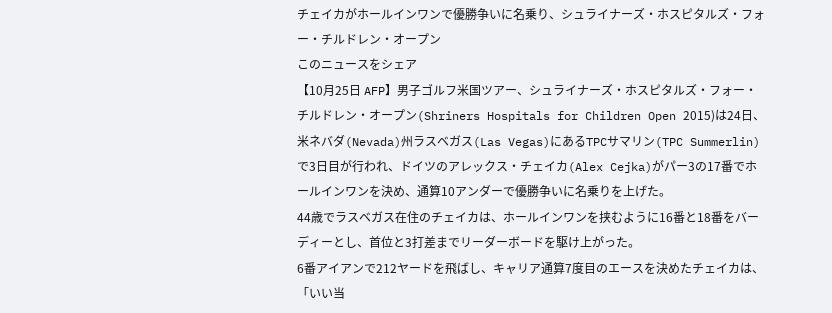チェイカがホールインワンで優勝争いに名乗り、シュライナーズ・ホスピタルズ・フォー・チルドレン・オープン
このニュースをシェア
【10月25日 AFP】男子ゴルフ米国ツアー、シュライナーズ・ホスピタルズ・フォー・チルドレン・オープン(Shriners Hospitals for Children Open 2015)は24日、米ネバダ(Nevada)州ラスベガス(Las Vegas)にあるTPCサマリン(TPC Summerlin)で3日目が行われ、ドイツのアレックス・チェイカ(Alex Cejka)がパー3の17番でホールインワンを決め、通算10アンダーで優勝争いに名乗りを上げた。
44歳でラスベガス在住のチェイカは、ホールインワンを挟むように16番と18番をバーディーとし、首位と3打差までリーダーボードを駆け上がった。
6番アイアンで212ヤードを飛ばし、キャリア通算7度目のエースを決めたチェイカは、「いい当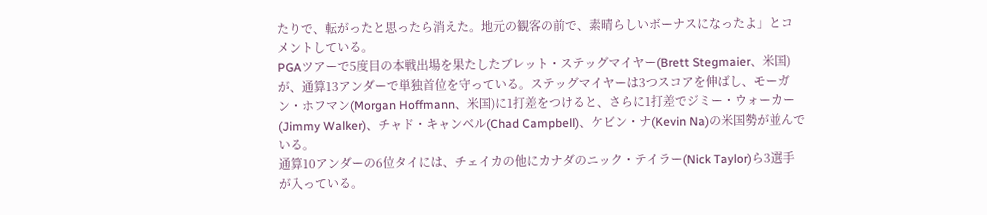たりで、転がったと思ったら消えた。地元の観客の前で、素晴らしいボーナスになったよ」とコメントしている。
PGAツアーで5度目の本戦出場を果たしたブレット・ステッグマイヤー(Brett Stegmaier、米国)が、通算13アンダーで単独首位を守っている。ステッグマイヤーは3つスコアを伸ばし、モーガン・ホフマン(Morgan Hoffmann、米国)に1打差をつけると、さらに1打差でジミー・ウォーカー(Jimmy Walker)、チャド・キャンベル(Chad Campbell)、ケビン・ナ(Kevin Na)の米国勢が並んでいる。
通算10アンダーの6位タイには、チェイカの他にカナダのニック・テイラー(Nick Taylor)ら3選手が入っている。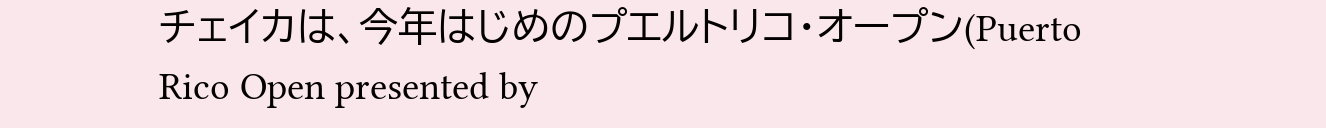チェイカは、今年はじめのプエルトリコ・オープン(Puerto Rico Open presented by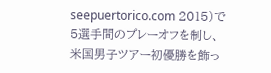seepuertorico.com 2015)で5選手間のプレーオフを制し、米国男子ツアー初優勝を飾っ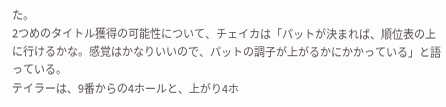た。
2つめのタイトル獲得の可能性について、チェイカは「パットが決まれば、順位表の上に行けるかな。感覚はかなりいいので、パットの調子が上がるかにかかっている」と語っている。
テイラーは、9番からの4ホールと、上がり4ホ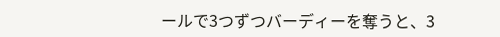ールで3つずつバーディーを奪うと、3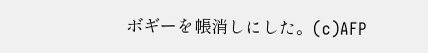ボギーを帳消しにした。(c)AFP